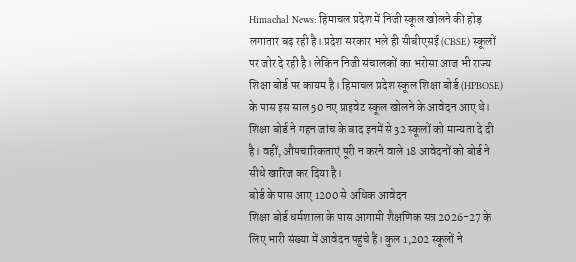Himachal News: हिमाचल प्रदेश में निजी स्कूल खोलने की होड़ लगातार बढ़ रही है। प्रदेश सरकार भले ही सीबीएसई (CBSE) स्कूलों पर जोर दे रही है। लेकिन निजी संचालकों का भरोसा आज भी राज्य शिक्षा बोर्ड पर कायम है। हिमाचल प्रदेश स्कूल शिक्षा बोर्ड (HPBOSE) के पास इस साल 50 नए प्राइवेट स्कूल खोलने के आवेदन आए थे। शिक्षा बोर्ड ने गहन जांच के बाद इनमें से 32 स्कूलों को मान्यता दे दी है। वहीं, औपचारिकताएं पूरी न करने वाले 18 आवेदनों को बोर्ड ने सीधे खारिज कर दिया है।
बोर्ड के पास आए 1200 से अधिक आवेदन
शिक्षा बोर्ड धर्मशाला के पास आगामी शैक्षणिक सत्र 2026-27 के लिए भारी संख्या में आवेदन पहुंचे हैं। कुल 1,202 स्कूलों ने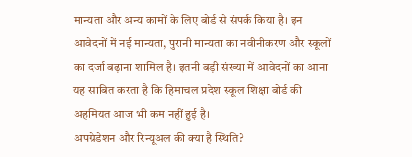मान्यता और अन्य कामों के लिए बोर्ड से संपर्क किया है। इन आवेदनों में नई मान्यता, पुरानी मान्यता का नवीनीकरण और स्कूलों का दर्जा बढ़ाना शामिल है। इतनी बड़ी संख्या में आवेदनों का आना यह साबित करता है कि हिमाचल प्रदेश स्कूल शिक्षा बोर्ड की अहमियत आज भी कम नहीं हुई है।
अपग्रेडेशन और रिन्यूअल की क्या है स्थिति?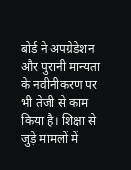बोर्ड ने अपग्रेडेशन और पुरानी मान्यता के नवीनीकरण पर भी तेजी से काम किया है। शिक्षा से जुड़े मामलों में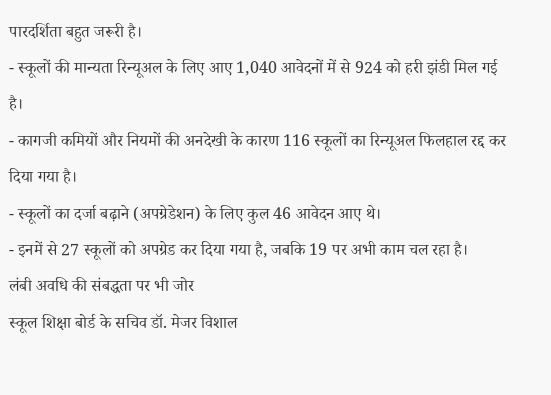पारदर्शिता बहुत जरूरी है।
- स्कूलों की मान्यता रिन्यूअल के लिए आए 1,040 आवेदनों में से 924 को हरी झंडी मिल गई है।
- कागजी कमियों और नियमों की अनदेखी के कारण 116 स्कूलों का रिन्यूअल फिलहाल रद्द कर दिया गया है।
- स्कूलों का दर्जा बढ़ाने (अपग्रेडेशन) के लिए कुल 46 आवेदन आए थे।
- इनमें से 27 स्कूलों को अपग्रेड कर दिया गया है, जबकि 19 पर अभी काम चल रहा है।
लंबी अवधि की संबद्धता पर भी जोर
स्कूल शिक्षा बोर्ड के सचिव डॉ. मेजर विशाल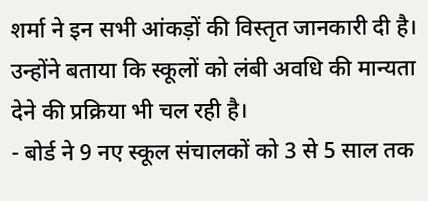शर्मा ने इन सभी आंकड़ों की विस्तृत जानकारी दी है। उन्होंने बताया कि स्कूलों को लंबी अवधि की मान्यता देने की प्रक्रिया भी चल रही है।
- बोर्ड ने 9 नए स्कूल संचालकों को 3 से 5 साल तक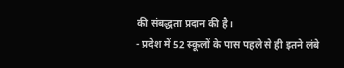की संबद्धता प्रदान की है।
- प्रदेश में 52 स्कूलों के पास पहले से ही इतने लंबे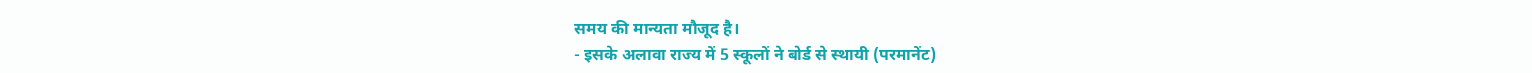समय की मान्यता मौजूद है।
- इसके अलावा राज्य में 5 स्कूलों ने बोर्ड से स्थायी (परमानेंट)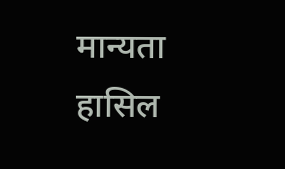मान्यता हासिल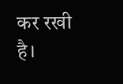कर रखी है।